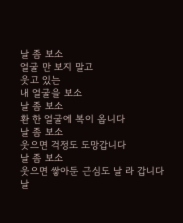날 좀 보소
얼굴 만 보지 말고
웃고 있는
내 얼굴을 보소
날 좀 보소
환 한 얼굴에 복이 옵니다
날 좀 보소
웃으면 걱정도 도망갑니다
날 좀 보소
웃으면 쌓아둔 근심도 날 라 갑니다
날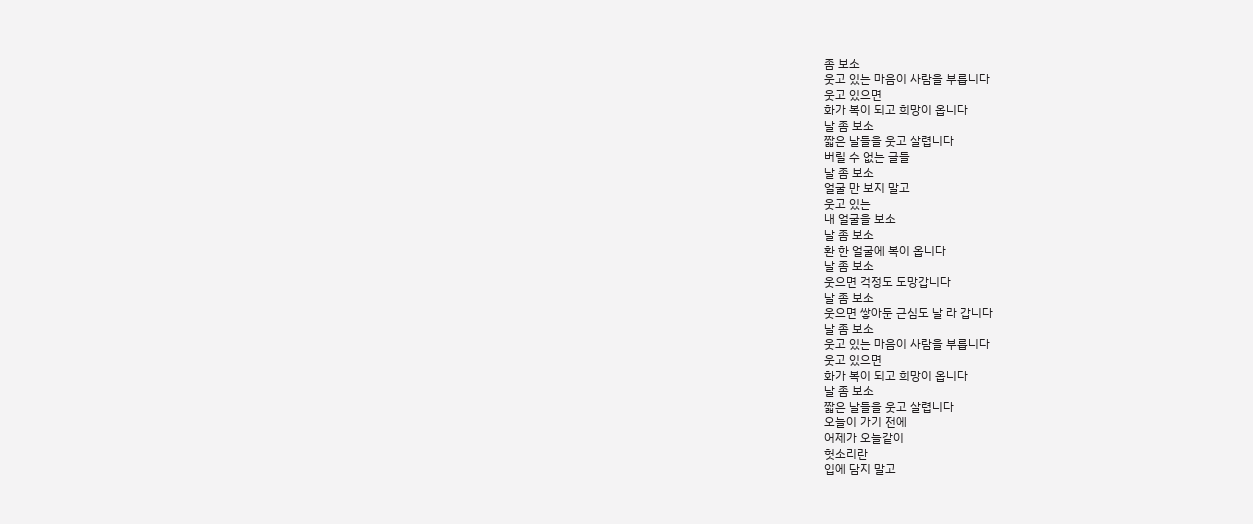좀 보소
웃고 있는 마음이 사람을 부릅니다
웃고 있으면
화가 복이 되고 희망이 옵니다
날 좀 보소
짧은 날들을 웃고 살렵니다
버릴 수 없는 글들
날 좀 보소
얼굴 만 보지 말고
웃고 있는
내 얼굴을 보소
날 좀 보소
환 한 얼굴에 복이 옵니다
날 좀 보소
웃으면 걱정도 도망갑니다
날 좀 보소
웃으면 쌓아둔 근심도 날 라 갑니다
날 좀 보소
웃고 있는 마음이 사람을 부릅니다
웃고 있으면
화가 복이 되고 희망이 옵니다
날 좀 보소
짧은 날들을 웃고 살렵니다
오늘이 가기 전에
어제가 오늘같이
헛소리란
입에 담지 말고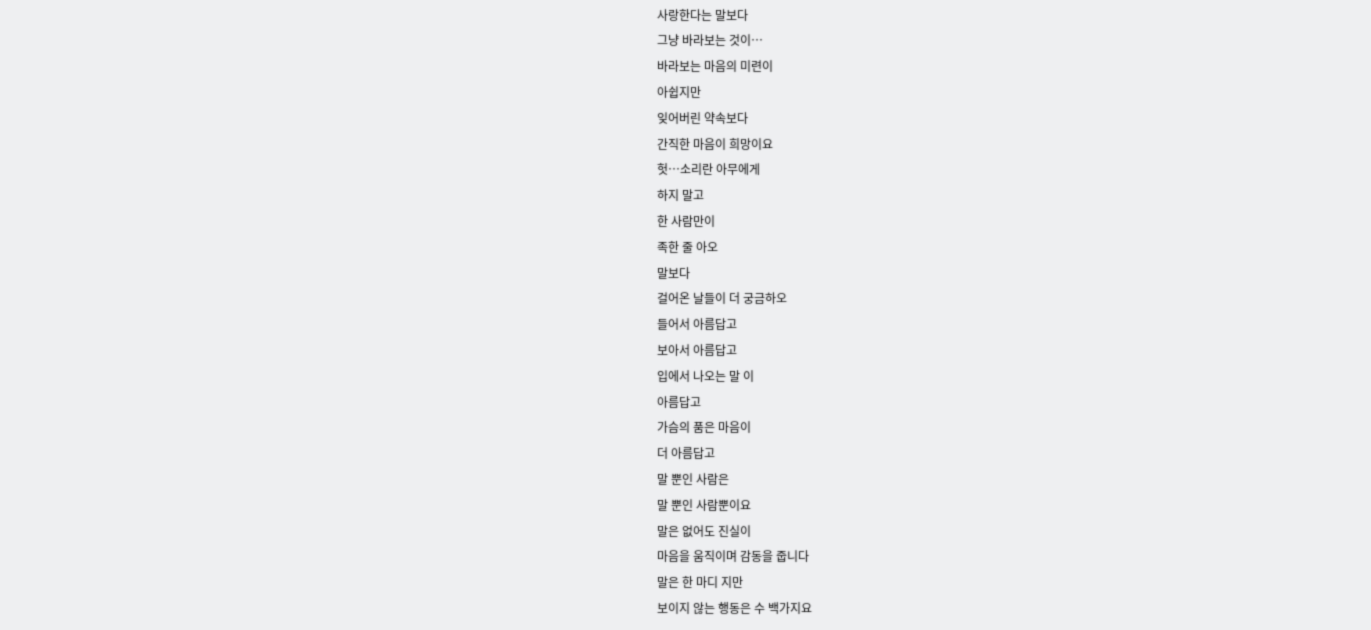사랑한다는 말보다
그냥 바라보는 것이…
바라보는 마음의 미련이
아쉽지만
잊어버린 약속보다
간직한 마음이 희망이요
헛…소리란 아무에게
하지 말고
한 사람만이
족한 줄 아오
말보다
걸어온 날들이 더 궁금하오
들어서 아름답고
보아서 아름답고
입에서 나오는 말 이
아름답고
가슴의 품은 마음이
더 아름답고
말 뿐인 사람은
말 뿐인 사람뿐이요
말은 없어도 진실이
마음을 움직이며 감동을 줍니다
말은 한 마디 지만
보이지 않는 행동은 수 백가지요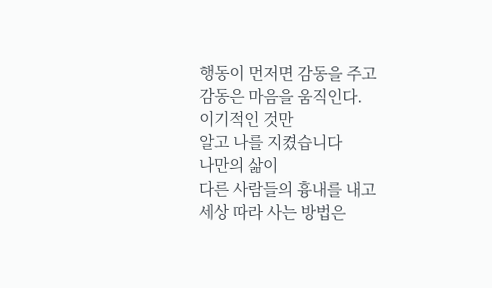행동이 먼저면 감동을 주고
감동은 마음을 움직인다.
이기적인 것만
알고 나를 지켰습니다
나만의 삶이
다른 사람들의 흉내를 내고
세상 따라 사는 방법은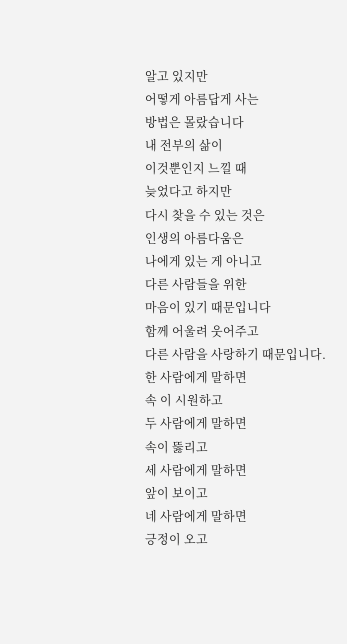알고 있지만
어떻게 아름답게 사는
방법은 몰랐습니다
내 전부의 삶이
이것뿐인지 느낄 때
늦었다고 하지만
다시 찾을 수 있는 것은
인생의 아름다움은
나에게 있는 게 아니고
다른 사람들을 위한
마음이 있기 때문입니다
함께 어울려 웃어주고
다른 사람을 사랑하기 때문입니다.
한 사람에게 말하면
속 이 시원하고
두 사람에게 말하면
속이 뚫리고
세 사람에게 말하면
앞이 보이고
네 사람에게 말하면
긍정이 오고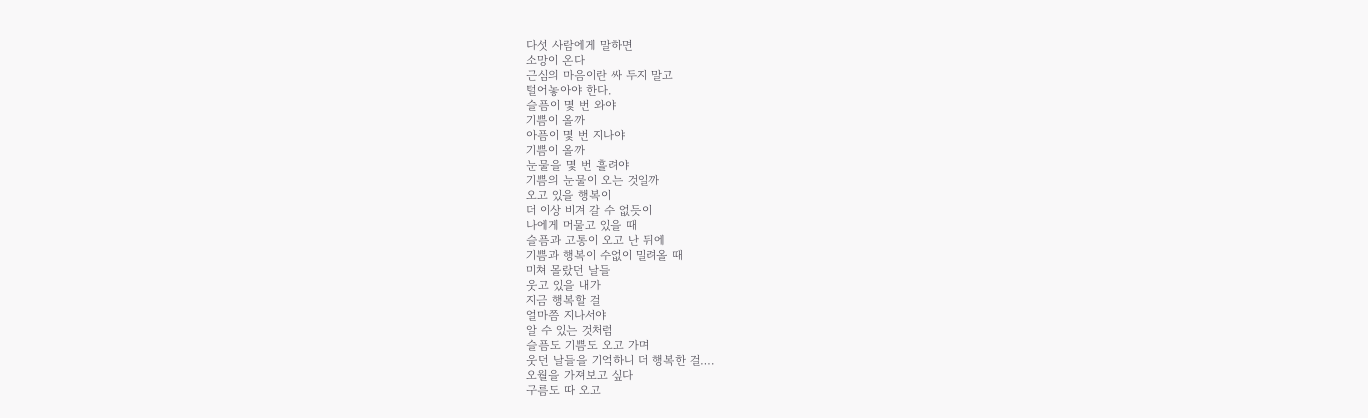다섯 사람에게 말하면
소망이 온다
근심의 마음이란 싸 두지 말고
털어놓아야 한다.
슬픔이 몇 번 와야
기쁨이 올까
아픔이 몇 번 지나야
기쁨이 올까
눈물을 몇 번 흘려야
기쁨의 눈물이 오는 것일까
오고 있을 행복이
더 이상 비겨 갈 수 없듯이
나에게 머물고 있을 때
슬픔과 고통이 오고 난 뒤에
기쁨과 행복이 수없이 밀려올 때
미쳐 몰랐던 날들
웃고 있을 내가
지금 행복할 걸
얼마쯤 지나서야
알 수 있는 것처럼
슬픔도 기쁨도 오고 가며
웃던 날들을 기억하니 더 행복한 걸….
오월을 가져보고 싶다
구름도 따 오고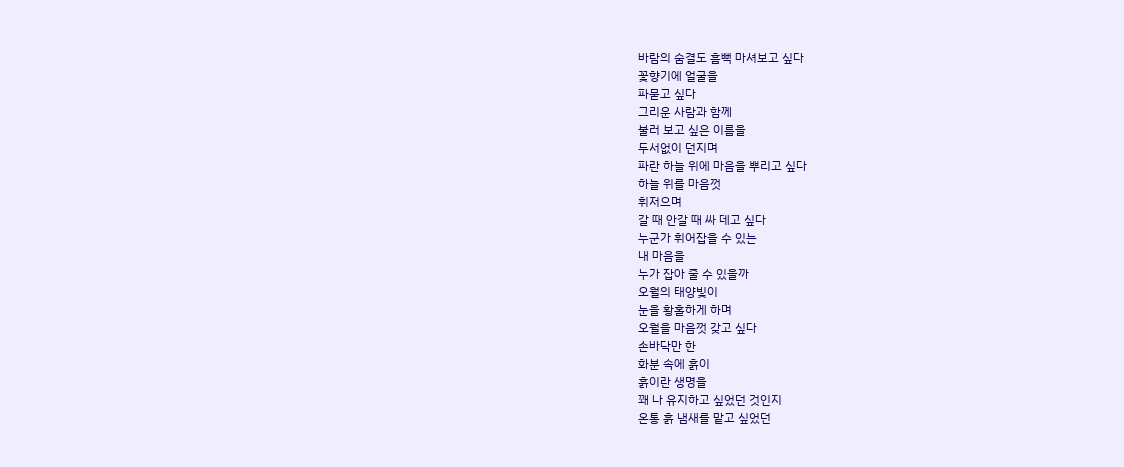바람의 숨결도 흠뻑 마셔보고 싶다
꽃향기에 얼굴을
파묻고 싶다
그리운 사람과 함께
불러 보고 싶은 이름을
두서없이 던지며
파란 하늘 위에 마음을 뿌리고 싶다
하늘 위를 마음껏
휘저으며
갈 때 안갈 때 싸 데고 싶다
누군가 휘어잡을 수 있는
내 마음을
누가 잡아 줄 수 있을까
오월의 태양빛이
눈을 황홀하게 하며
오월을 마음껏 갖고 싶다
손바닥만 한
화분 속에 흙이
흙이란 생명을
꽤 나 유지하고 싶었던 것인지
온통 흙 냄새를 맡고 싶었던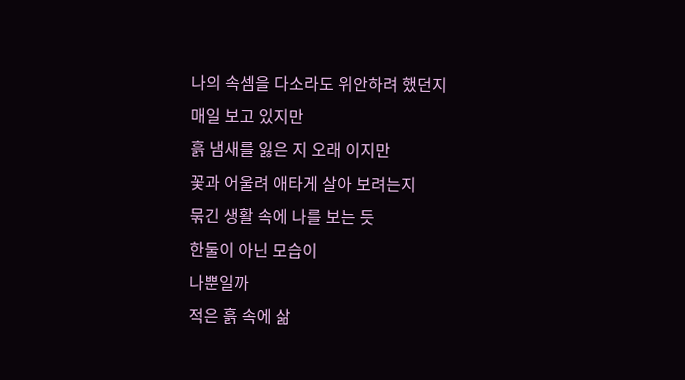나의 속셈을 다소라도 위안하려 했던지
매일 보고 있지만
흙 냄새를 잃은 지 오래 이지만
꽃과 어울려 애타게 살아 보려는지
묶긴 생활 속에 나를 보는 듯
한둘이 아닌 모습이
나뿐일까
적은 흙 속에 삶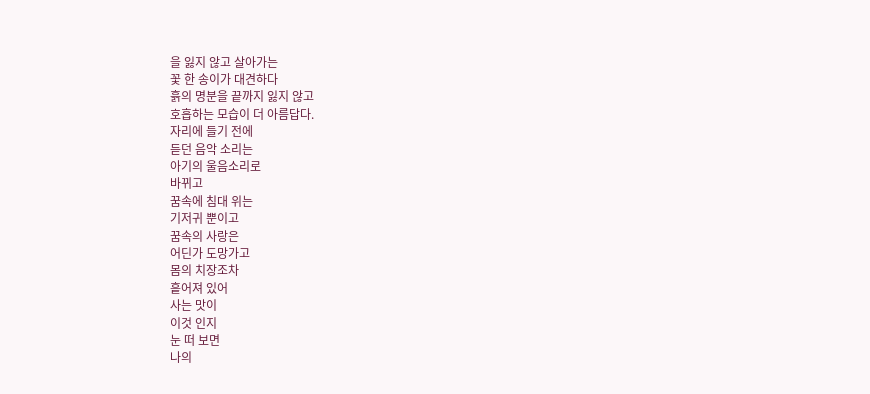을 잃지 않고 살아가는
꽃 한 송이가 대견하다
흙의 명분을 끝까지 잃지 않고
호흡하는 모습이 더 아름답다.
자리에 들기 전에
듣던 음악 소리는
아기의 울음소리로
바뀌고
꿈속에 침대 위는
기저귀 뿐이고
꿈속의 사랑은
어딘가 도망가고
몸의 치장조차
흩어져 있어
사는 맛이
이것 인지
눈 떠 보면
나의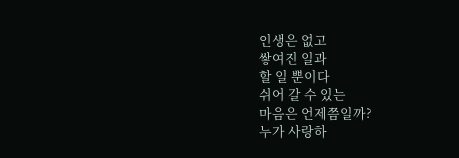인생은 없고
쌓여진 일과
할 일 뿐이다
쉬어 갈 수 있는
마음은 언제쯤일까?
누가 사랑하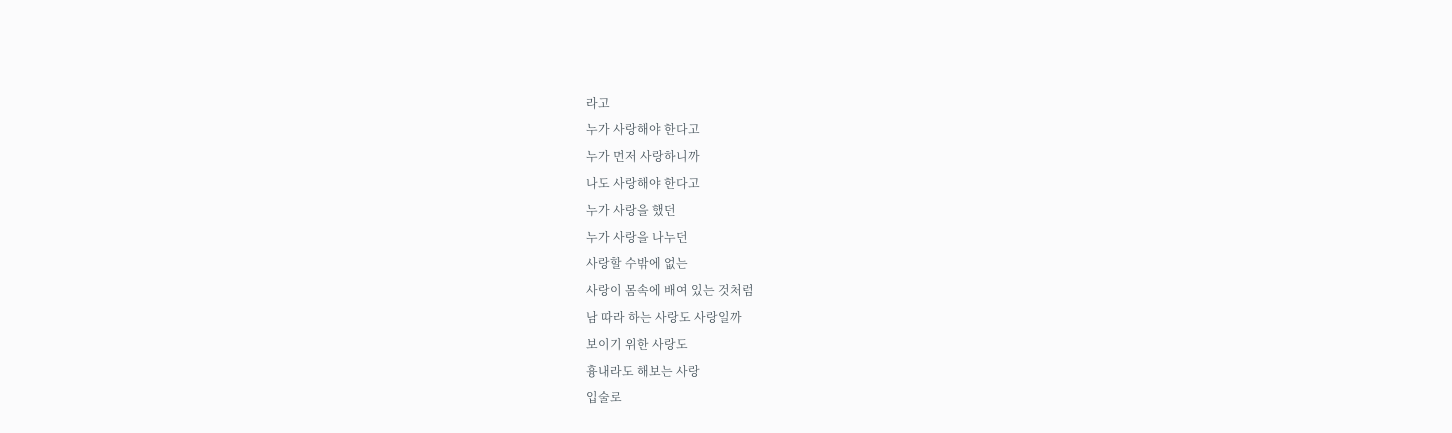라고
누가 사랑해야 한다고
누가 먼저 사랑하니까
나도 사랑해야 한다고
누가 사랑을 했던
누가 사랑을 나누던
사랑할 수밖에 없는
사랑이 몸속에 배여 있는 것처럼
남 따라 하는 사랑도 사랑일까
보이기 위한 사랑도
흉내라도 해보는 사랑
입술로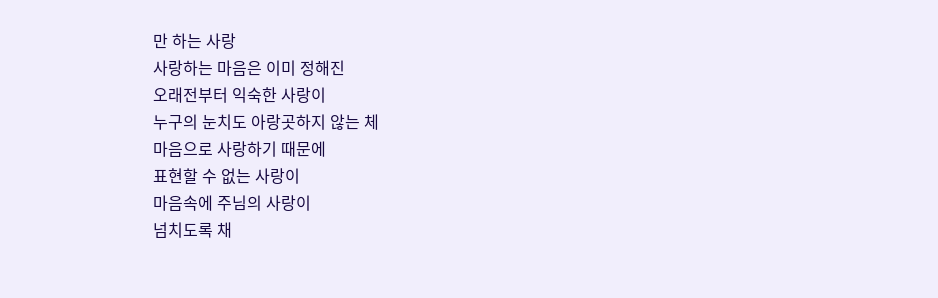만 하는 사랑
사랑하는 마음은 이미 정해진
오래전부터 익숙한 사랑이
누구의 눈치도 아랑곳하지 않는 체
마음으로 사랑하기 때문에
표현할 수 없는 사랑이
마음속에 주님의 사랑이
넘치도록 채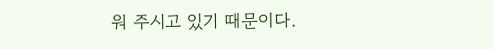워 주시고 있기 때문이다.